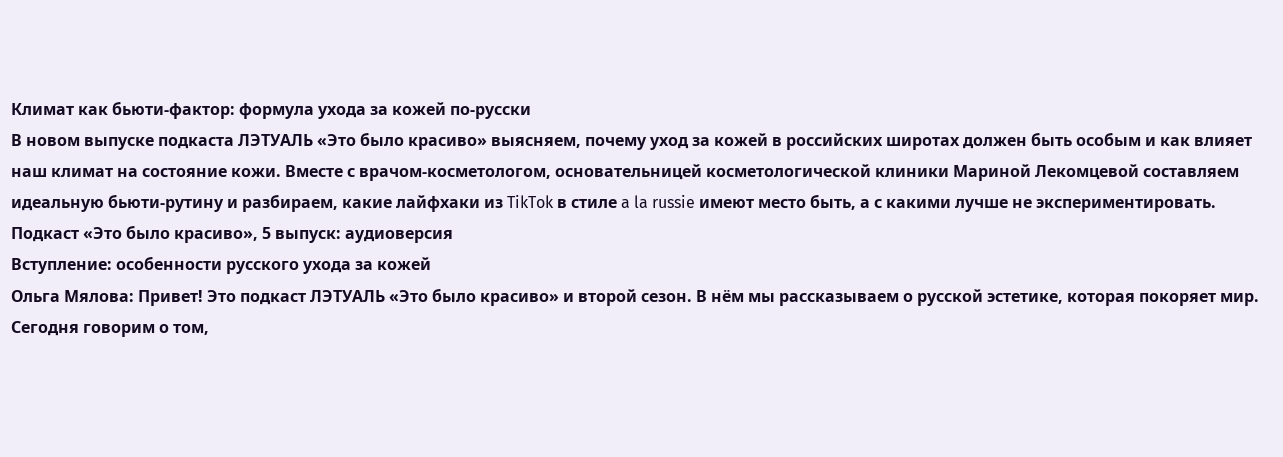Климат как бьюти-фактор: формула ухода за кожей по-русски
В новом выпуске подкаста ЛЭТУАЛЬ «Это было красиво» выясняем, почему уход за кожей в российских широтах должен быть особым и как влияет наш климат на состояние кожи. Вместе с врачом-косметологом, основательницей косметологической клиники Мариной Лекомцевой составляем идеальную бьюти-рутину и разбираем, какие лайфхаки из TikTok в стиле a la russie имеют место быть, а с какими лучше не экспериментировать.
Подкаст «Это было красиво», 5 выпуск: аудиоверсия
Вступление: особенности русского ухода за кожей
Ольга Мялова: Привет! Это подкаст ЛЭТУАЛЬ «Это было красиво» и второй сезон. В нём мы рассказываем о русской эстетике, которая покоряет мир. Сегодня говорим о том,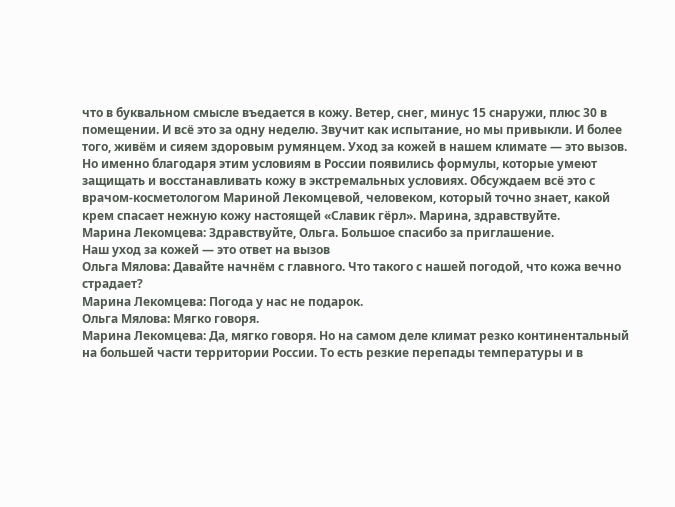что в буквальном смысле въедается в кожу. Ветер, снег, минус 15 снаружи, плюс 30 в помещении. И всё это за одну неделю. Звучит как испытание, но мы привыкли. И более того, живём и сияем здоровым румянцем. Уход за кожей в нашем климате — это вызов. Но именно благодаря этим условиям в России появились формулы, которые умеют защищать и восстанавливать кожу в экстремальных условиях. Обсуждаем всё это с врачом-косметологом Мариной Лекомцевой, человеком, который точно знает, какой крем спасает нежную кожу настоящей «Славик гёрл». Марина, здравствуйте.
Марина Лекомцева: Здравствуйте, Ольга. Большое спасибо за приглашение.
Наш уход за кожей — это ответ на вызов
Ольга Мялова: Давайте начнём с главного. Что такого с нашей погодой, что кожа вечно страдает?
Марина Лекомцева: Погода у нас не подарок.
Ольга Мялова: Мягко говоря.
Марина Лекомцева: Да, мягко говоря. Но на самом деле климат резко континентальный на большей части территории России. То есть резкие перепады температуры и в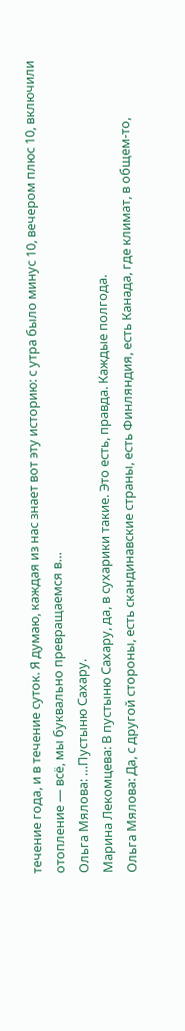течение года, и в течение суток. Я думаю, каждая из нас знает вот эту историю: с утра было минус 10, вечером плюс 10, включили отопление — всё, мы буквально превращаемся в…
Ольга Мялова: …Пустыню Сахару.
Марина Лекомцева: В пустыню Сахару, да, в сухарики такие. Это есть, правда. Каждые полгода.
Ольга Мялова: Да, с другой стороны, есть скандинавские страны, есть Финляндия, есть Канада, где климат, в общем-то,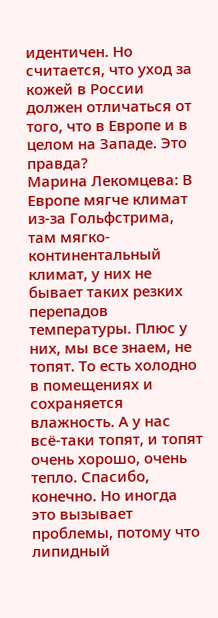идентичен. Но считается, что уход за кожей в России должен отличаться от того, что в Европе и в целом на Западе. Это правда?
Марина Лекомцева: В Европе мягче климат из-за Гольфстрима, там мягко-континентальный климат, у них не бывает таких резких перепадов температуры. Плюс у них, мы все знаем, не топят. То есть холодно в помещениях и сохраняется влажность. А у нас всё-таки топят, и топят очень хорошо, очень тепло. Спасибо, конечно. Но иногда это вызывает проблемы, потому что липидный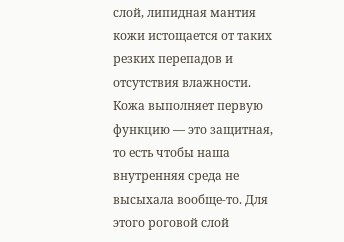слой, липидная мантия кожи истощается от таких резких перепадов и отсутствия влажности. Кожа выполняет первую функцию — это защитная, то есть чтобы наша внутренняя среда не высыхала вообще-то. Для этого роговой слой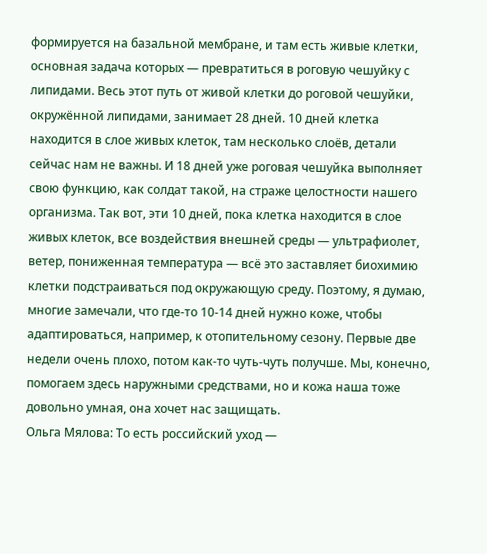формируется на базальной мембране, и там есть живые клетки, основная задача которых — превратиться в роговую чешуйку с липидами. Весь этот путь от живой клетки до роговой чешуйки, окружённой липидами, занимает 28 дней. 10 дней клетка находится в слое живых клеток, там несколько слоёв, детали сейчас нам не важны. И 18 дней уже роговая чешуйка выполняет свою функцию, как солдат такой, на страже целостности нашего организма. Так вот, эти 10 дней, пока клетка находится в слое живых клеток, все воздействия внешней среды — ультрафиолет, ветер, пониженная температура — всё это заставляет биохимию клетки подстраиваться под окружающую среду. Поэтому, я думаю, многие замечали, что где-то 10-14 дней нужно коже, чтобы адаптироваться, например, к отопительному сезону. Первые две недели очень плохо, потом как-то чуть-чуть получше. Мы, конечно, помогаем здесь наружными средствами, но и кожа наша тоже довольно умная, она хочет нас защищать.
Ольга Мялова: То есть российский уход —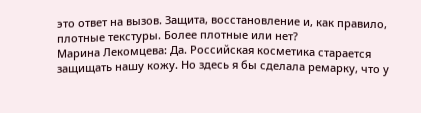это ответ на вызов. Защита, восстановление и, как правило, плотные текстуры. Более плотные или нет?
Марина Лекомцева: Да. Российская косметика старается защищать нашу кожу. Но здесь я бы сделала ремарку, что у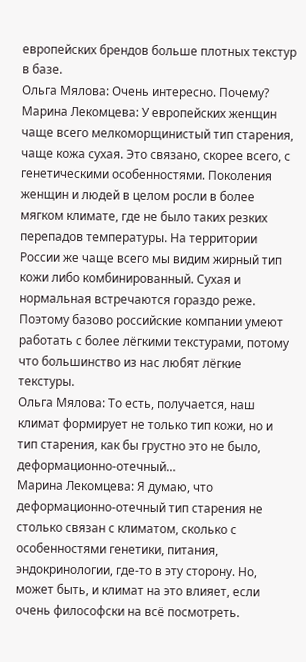европейских брендов больше плотных текстур в базе.
Ольга Мялова: Очень интересно. Почему?
Марина Лекомцева: У европейских женщин чаще всего мелкоморщинистый тип старения, чаще кожа сухая. Это связано, скорее всего, с генетическими особенностями. Поколения женщин и людей в целом росли в более мягком климате, где не было таких резких перепадов температуры. На территории России же чаще всего мы видим жирный тип кожи либо комбинированный. Сухая и нормальная встречаются гораздо реже. Поэтому базово российские компании умеют работать с более лёгкими текстурами, потому что большинство из нас любят лёгкие текстуры.
Ольга Мялова: То есть, получается, наш климат формирует не только тип кожи, но и тип старения, как бы грустно это не было, деформационно-отечный…
Марина Лекомцева: Я думаю, что деформационно-отечный тип старения не столько связан с климатом, сколько с особенностями генетики, питания, эндокринологии, где-то в эту сторону. Но, может быть, и климат на это влияет, если очень философски на всё посмотреть.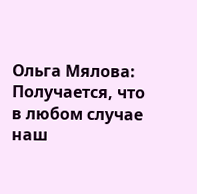Ольга Мялова: Получается, что в любом случае наш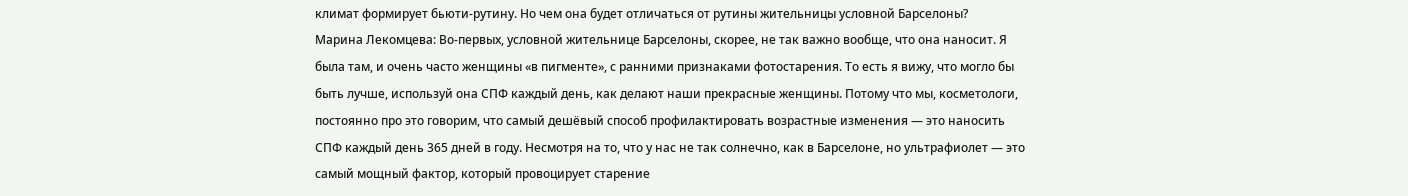климат формирует бьюти-рутину. Но чем она будет отличаться от рутины жительницы условной Барселоны?
Марина Лекомцева: Во-первых, условной жительнице Барселоны, скорее, не так важно вообще, что она наносит. Я была там, и очень часто женщины «в пигменте», с ранними признаками фотостарения. То есть я вижу, что могло бы быть лучше, используй она СПФ каждый день, как делают наши прекрасные женщины. Потому что мы, косметологи, постоянно про это говорим, что самый дешёвый способ профилактировать возрастные изменения — это наносить СПФ каждый день 365 дней в году. Несмотря на то, что у нас не так солнечно, как в Барселоне, но ультрафиолет — это самый мощный фактор, который провоцирует старение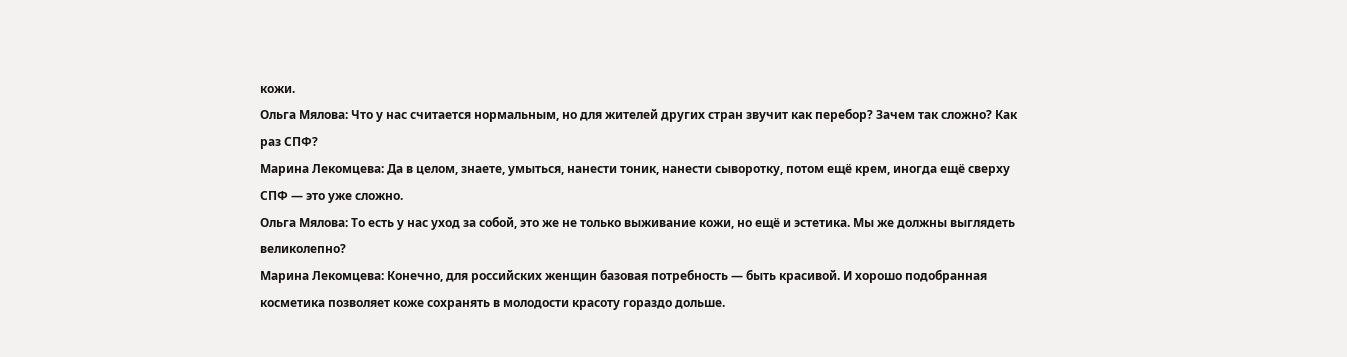кожи.
Ольга Мялова: Что у нас считается нормальным, но для жителей других стран звучит как перебор? Зачем так сложно? Как раз СПФ?
Марина Лекомцева: Да в целом, знаете, умыться, нанести тоник, нанести сыворотку, потом ещё крем, иногда ещё сверху СПФ — это уже сложно.
Ольга Мялова: То есть у нас уход за собой, это же не только выживание кожи, но ещё и эстетика. Мы же должны выглядеть великолепно?
Марина Лекомцева: Конечно, для российских женщин базовая потребность — быть красивой. И хорошо подобранная косметика позволяет коже сохранять в молодости красоту гораздо дольше.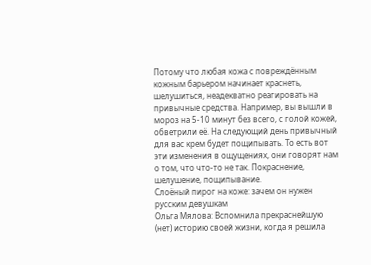Потому что любая кожа с повреждённым кожным барьером начинает краснеть, шелушиться, неадекватно реагировать на привычные средства. Например, вы вышли в мороз на 5-10 минут без всего, с голой кожей, обветрили её. На следующий день привычный для вас крем будет пощипывать. То есть вот эти изменения в ощущениях, они говорят нам о том, что что-то не так. Покраснение, шелушение, пощипывание.
Слоёный пирог на коже: зачем он нужен русским девушкам
Ольга Мялова: Вспомнила прекраснейшую (нет) историю своей жизни, когда я решила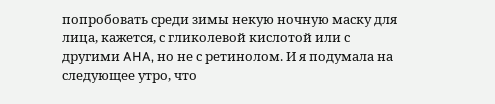попробовать среди зимы некую ночную маску для лица, кажется, с гликолевой кислотой или с другими AHA, но не с ретинолом. И я подумала на следующее утро, что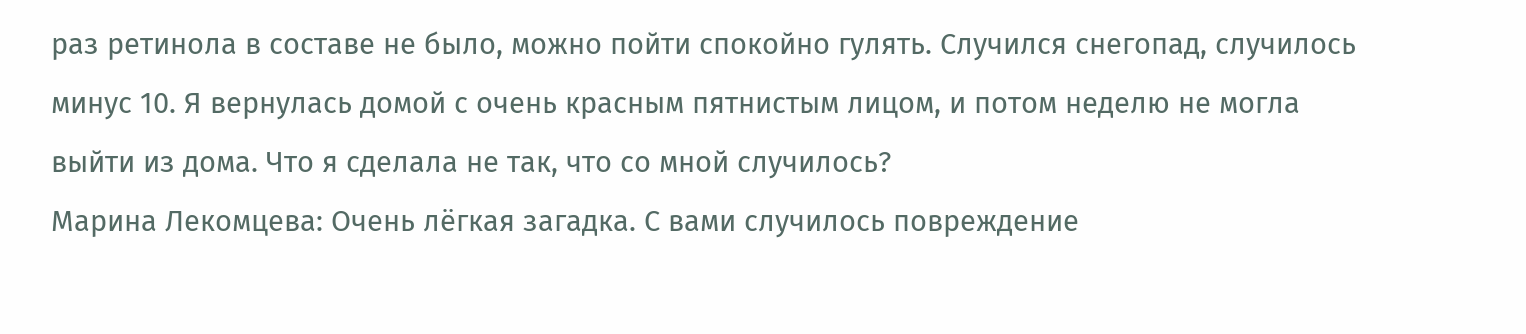раз ретинола в составе не было, можно пойти спокойно гулять. Случился снегопад, случилось минус 10. Я вернулась домой с очень красным пятнистым лицом, и потом неделю не могла выйти из дома. Что я сделала не так, что со мной случилось?
Марина Лекомцева: Очень лёгкая загадка. С вами случилось повреждение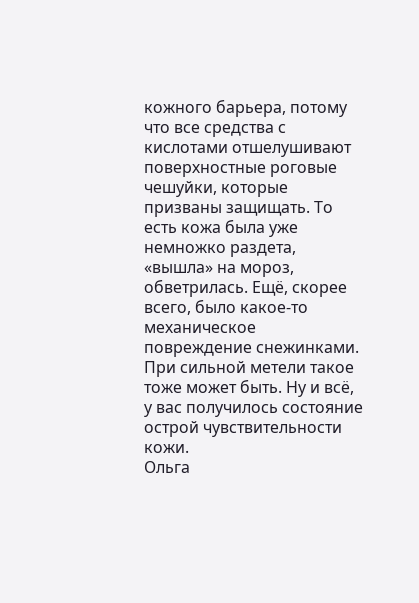кожного барьера, потому что все средства с кислотами отшелушивают поверхностные роговые чешуйки, которые призваны защищать. То есть кожа была уже немножко раздета, «вышла» на мороз, обветрилась. Ещё, скорее всего, было какое-то механическое повреждение снежинками. При сильной метели такое тоже может быть. Ну и всё, у вас получилось состояние острой чувствительности кожи.
Ольга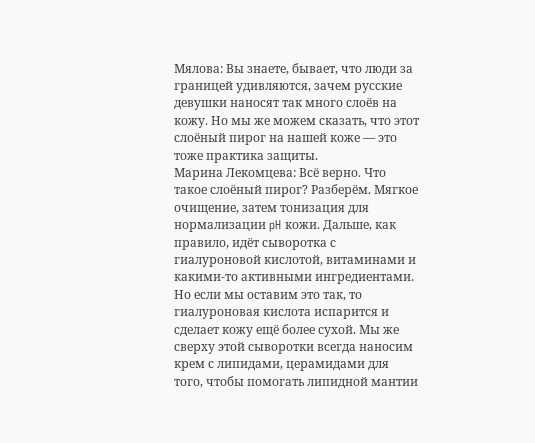Мялова: Вы знаете, бывает, что люди за границей удивляются, зачем русские девушки наносят так много слоёв на кожу. Но мы же можем сказать, что этот слоёный пирог на нашей коже — это тоже практика защиты.
Марина Лекомцева: Всё верно. Что такое слоёный пирог? Разберём. Мягкое очищение, затем тонизация для нормализации pH кожи. Дальше, как правило, идёт сыворотка с гиалуроновой кислотой, витаминами и какими-то активными ингредиентами. Но если мы оставим это так, то гиалуроновая кислота испарится и сделает кожу ещё более сухой. Мы же сверху этой сыворотки всегда наносим крем с липидами, церамидами для того, чтобы помогать липидной мантии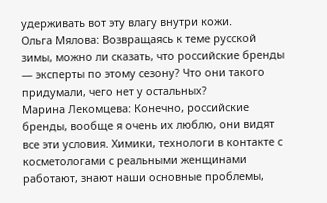удерживать вот эту влагу внутри кожи.
Ольга Мялова: Возвращаясь к теме русской зимы, можно ли сказать, что российские бренды — эксперты по этому сезону? Что они такого придумали, чего нет у остальных?
Марина Лекомцева: Конечно, российские бренды, вообще я очень их люблю, они видят все эти условия. Химики, технологи в контакте с косметологами с реальными женщинами работают, знают наши основные проблемы,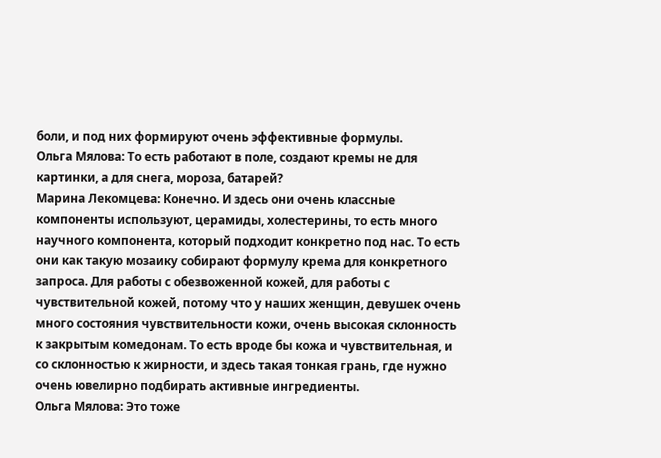боли, и под них формируют очень эффективные формулы.
Ольга Мялова: То есть работают в поле, создают кремы не для картинки, а для снега, мороза, батарей?
Марина Лекомцева: Конечно. И здесь они очень классные компоненты используют, церамиды, холестерины, то есть много научного компонента, который подходит конкретно под нас. То есть они как такую мозаику собирают формулу крема для конкретного запроса. Для работы с обезвоженной кожей, для работы с чувствительной кожей, потому что у наших женщин, девушек очень много состояния чувствительности кожи, очень высокая склонность к закрытым комедонам. То есть вроде бы кожа и чувствительная, и со склонностью к жирности, и здесь такая тонкая грань, где нужно очень ювелирно подбирать активные ингредиенты.
Ольга Мялова: Это тоже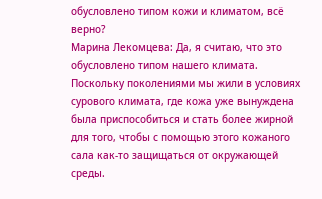обусловлено типом кожи и климатом, всё верно?
Марина Лекомцева: Да, я считаю, что это обусловлено типом нашего климата. Поскольку поколениями мы жили в условиях сурового климата, где кожа уже вынуждена была приспособиться и стать более жирной для того, чтобы с помощью этого кожаного сала как-то защищаться от окружающей среды.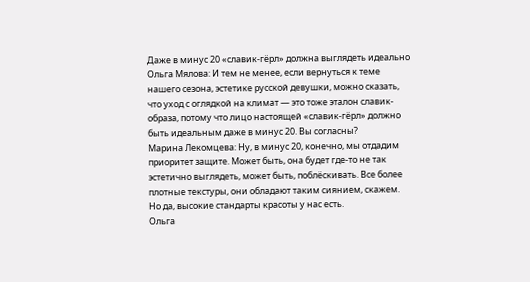Даже в минус 20 «славик-гёрл» должна выглядеть идеально
Ольга Мялова: И тем не менее, если вернуться к теме нашего сезона, эстетике русской девушки, можно сказать, что уход с оглядкой на климат — это тоже эталон славик-образа, потому что лицо настоящей «славик-гёрл» должно быть идеальным даже в минус 20. Вы согласны?
Марина Лекомцева: Ну, в минус 20, конечно, мы отдадим приоритет защите. Может быть, она будет где-то не так эстетично выглядеть, может быть, поблёскивать. Все более плотные текстуры, они обладают таким сиянием, скажем. Но да, высокие стандарты красоты у нас есть.
Ольга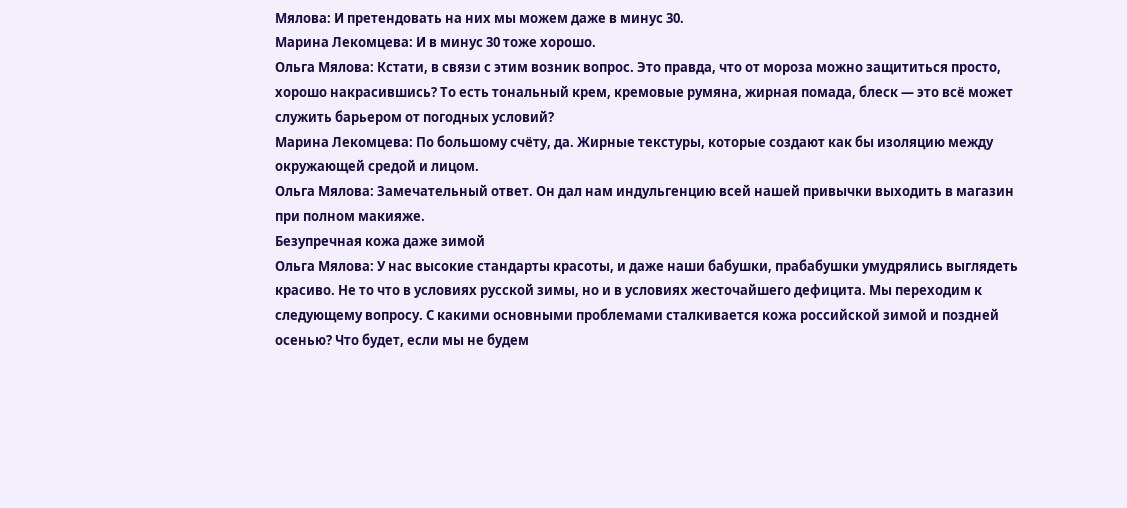Мялова: И претендовать на них мы можем даже в минус 30.
Марина Лекомцева: И в минус 30 тоже хорошо.
Ольга Мялова: Кстати, в связи с этим возник вопрос. Это правда, что от мороза можно защититься просто, хорошо накрасившись? То есть тональный крем, кремовые румяна, жирная помада, блеск — это всё может служить барьером от погодных условий?
Марина Лекомцева: По большому счёту, да. Жирные текстуры, которые создают как бы изоляцию между окружающей средой и лицом.
Ольга Мялова: Замечательный ответ. Он дал нам индульгенцию всей нашей привычки выходить в магазин при полном макияже.
Безупречная кожа даже зимой
Ольга Мялова: У нас высокие стандарты красоты, и даже наши бабушки, прабабушки умудрялись выглядеть красиво. Не то что в условиях русской зимы, но и в условиях жесточайшего дефицита. Мы переходим к следующему вопросу. С какими основными проблемами сталкивается кожа российской зимой и поздней осенью? Что будет, если мы не будем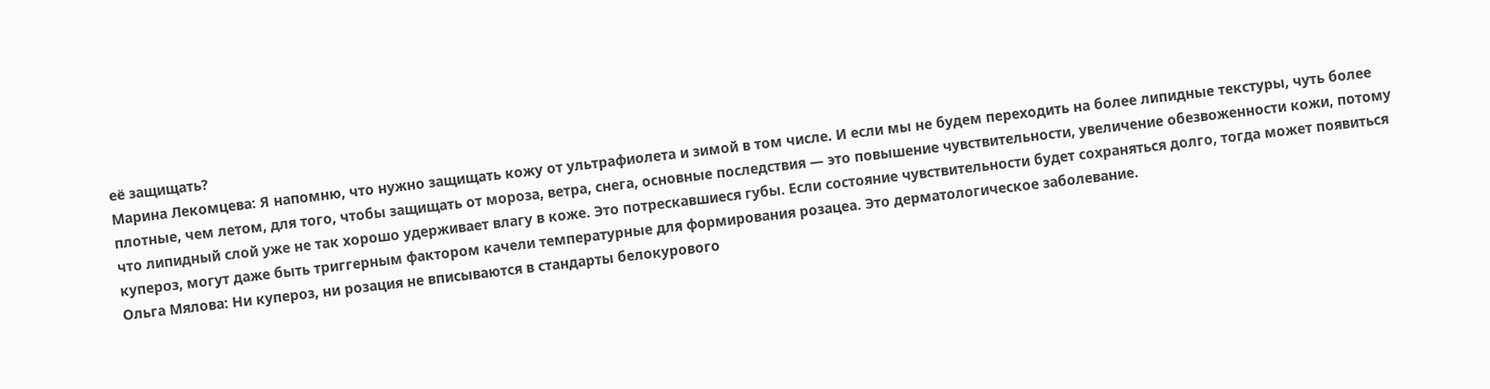её защищать?
Марина Лекомцева: Я напомню, что нужно защищать кожу от ультрафиолета и зимой в том числе. И если мы не будем переходить на более липидные текстуры, чуть более плотные, чем летом, для того, чтобы защищать от мороза, ветра, снега, основные последствия — это повышение чувствительности, увеличение обезвоженности кожи, потому что липидный слой уже не так хорошо удерживает влагу в коже. Это потрескавшиеся губы. Если состояние чувствительности будет сохраняться долго, тогда может появиться купероз, могут даже быть триггерным фактором качели температурные для формирования розацеа. Это дерматологическое заболевание.
Ольга Мялова: Ни купероз, ни розация не вписываются в стандарты белокурового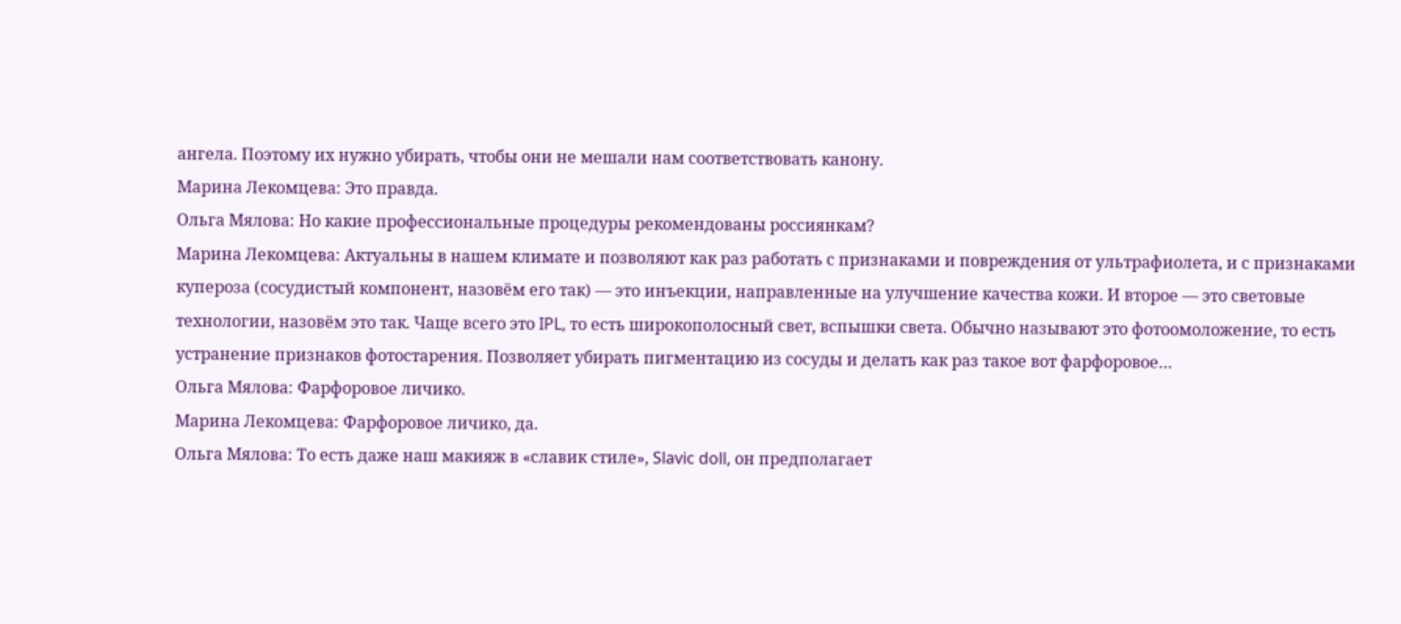ангела. Поэтому их нужно убирать, чтобы они не мешали нам соответствовать канону.
Марина Лекомцева: Это правда.
Ольга Мялова: Но какие профессиональные процедуры рекомендованы россиянкам?
Марина Лекомцева: Актуальны в нашем климате и позволяют как раз работать с признаками и повреждения от ультрафиолета, и с признаками купероза (сосудистый компонент, назовём его так) — это инъекции, направленные на улучшение качества кожи. И второе — это световые технологии, назовём это так. Чаще всего это IPL, то есть широкополосный свет, вспышки света. Обычно называют это фотоомоложение, то есть устранение признаков фотостарения. Позволяет убирать пигментацию из сосуды и делать как раз такое вот фарфоровое…
Ольга Мялова: Фарфоровое личико.
Марина Лекомцева: Фарфоровое личико, да.
Ольга Мялова: То есть даже наш макияж в «славик стиле», Slavic doll, он предполагает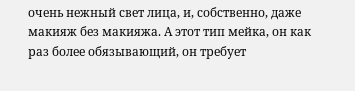очень нежный свет лица, и, собственно, даже макияж без макияжа. А этот тип мейка, он как раз более обязывающий, он требует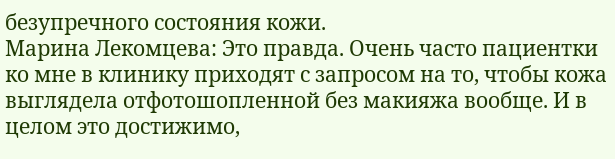безупречного состояния кожи.
Марина Лекомцева: Это правда. Очень часто пациентки ко мне в клинику приходят с запросом на то, чтобы кожа выглядела отфотошопленной без макияжа вообще. И в целом это достижимо,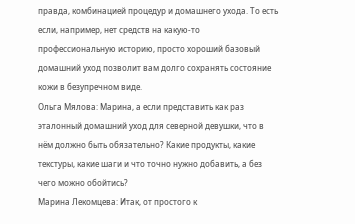правда, комбинацией процедур и домашнего ухода. То есть если, например, нет средств на какую-то профессиональную историю, просто хороший базовый домашний уход позволит вам долго сохранять состояние кожи в безупречном виде.
Ольга Мялова: Марина, а если представить как раз эталонный домашний уход для северной девушки, что в нём должно быть обязательно? Какие продукты, какие текстуры, какие шаги и что точно нужно добавить, а без чего можно обойтись?
Марина Лекомцева: Итак, от простого к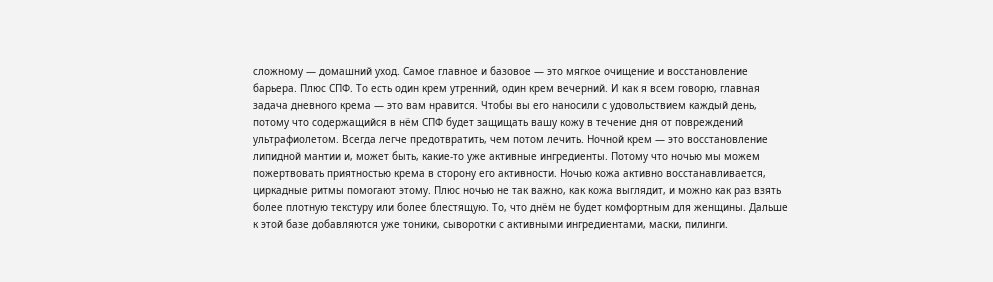сложному — домашний уход. Самое главное и базовое — это мягкое очищение и восстановление барьера. Плюс СПФ. То есть один крем утренний, один крем вечерний. И как я всем говорю, главная задача дневного крема — это вам нравится. Чтобы вы его наносили с удовольствием каждый день, потому что содержащийся в нём СПФ будет защищать вашу кожу в течение дня от повреждений ультрафиолетом. Всегда легче предотвратить, чем потом лечить. Ночной крем — это восстановление липидной мантии и, может быть, какие-то уже активные ингредиенты. Потому что ночью мы можем пожертвовать приятностью крема в сторону его активности. Ночью кожа активно восстанавливается, циркадные ритмы помогают этому. Плюс ночью не так важно, как кожа выглядит, и можно как раз взять более плотную текстуру или более блестящую. То, что днём не будет комфортным для женщины. Дальше к этой базе добавляются уже тоники, сыворотки с активными ингредиентами, маски, пилинги.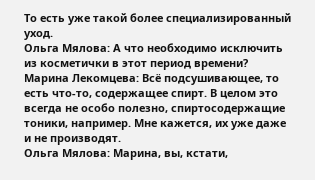То есть уже такой более специализированный уход.
Ольга Мялова: А что необходимо исключить из косметички в этот период времени?
Марина Лекомцева: Всё подсушивающее, то есть что-то, содержащее спирт. В целом это всегда не особо полезно, спиртосодержащие тоники, например. Мне кажется, их уже даже и не производят.
Ольга Мялова: Марина, вы, кстати,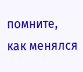помните, как менялся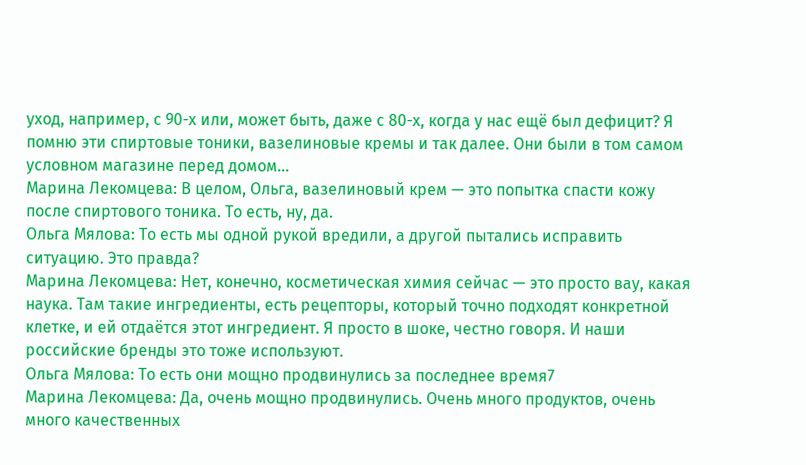уход, например, с 90-х или, может быть, даже с 80-х, когда у нас ещё был дефицит? Я помню эти спиртовые тоники, вазелиновые кремы и так далее. Они были в том самом условном магазине перед домом…
Марина Лекомцева: В целом, Ольга, вазелиновый крем — это попытка спасти кожу после спиртового тоника. То есть, ну, да.
Ольга Мялова: То есть мы одной рукой вредили, а другой пытались исправить ситуацию. Это правда?
Марина Лекомцева: Нет, конечно, косметическая химия сейчас — это просто вау, какая наука. Там такие ингредиенты, есть рецепторы, который точно подходят конкретной клетке, и ей отдаётся этот ингредиент. Я просто в шоке, честно говоря. И наши российские бренды это тоже используют.
Ольга Мялова: То есть они мощно продвинулись за последнее время7
Марина Лекомцева: Да, очень мощно продвинулись. Очень много продуктов, очень много качественных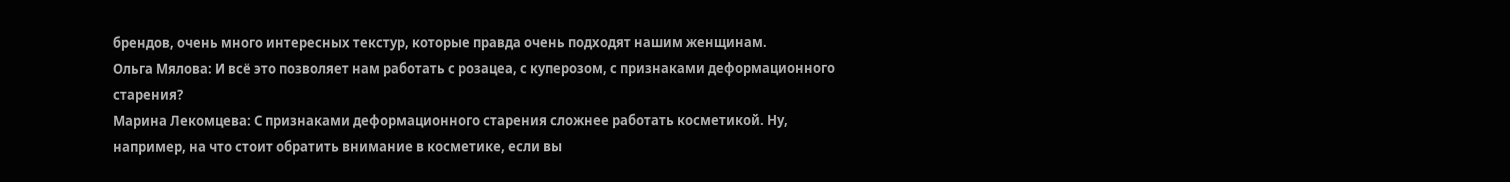брендов, очень много интересных текстур, которые правда очень подходят нашим женщинам.
Ольга Мялова: И всё это позволяет нам работать с розацеа, с куперозом, с признаками деформационного старения?
Марина Лекомцева: С признаками деформационного старения сложнее работать косметикой. Ну, например, на что стоит обратить внимание в косметике, если вы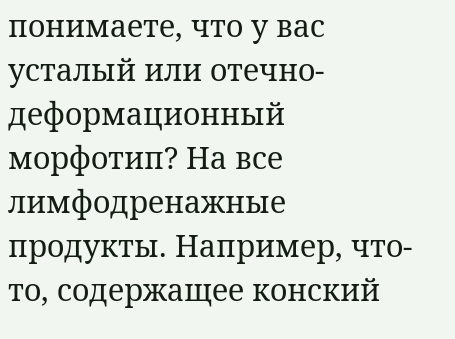понимаете, что у вас усталый или отечно-деформационный морфотип? На все лимфодренажные продукты. Например, что-то, содержащее конский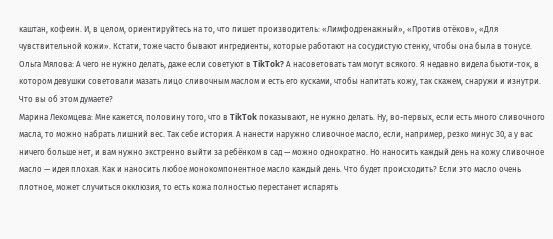каштан, кофеин. И, в целом, ориентируйтесь на то, что пишет производитель: «Лимфодренажный», «Против отёков», «Для чувствительной кожи». Кстати, тоже часто бывают ингредиенты, которые работают на сосудистую стенку, чтобы она была в тонусе.
Ольга Мялова: А чего не нужно делать, даже если советуют в TikTok? А насоветовать там могут всякого. Я недавно видела бьюти-ток, в котором девушки советовали мазать лицо сливочным маслом и есть его кусками, чтобы напитать кожу, так скажем, снаружи и изнутри. Что вы об этом думаете?
Марина Лекомцева: Мне кажется, половину того, что в TikTok показывают, не нужно делать. Ну, во-первых, если есть много сливочного масла, то можно набрать лишний вес. Так себе история. А нанести наружно сливочное масло, если, например, резко минус 30, а у вас ничего больше нет, и вам нужно экстренно выйти за ребёнком в сад — можно однократно. Но наносить каждый день на кожу сливочное масло — идея плохая. Как и наносить любое монокомпонентное масло каждый день. Что будет происходить? Если это масло очень плотное, может случиться окклюзия, то есть кожа полностью перестанет испарять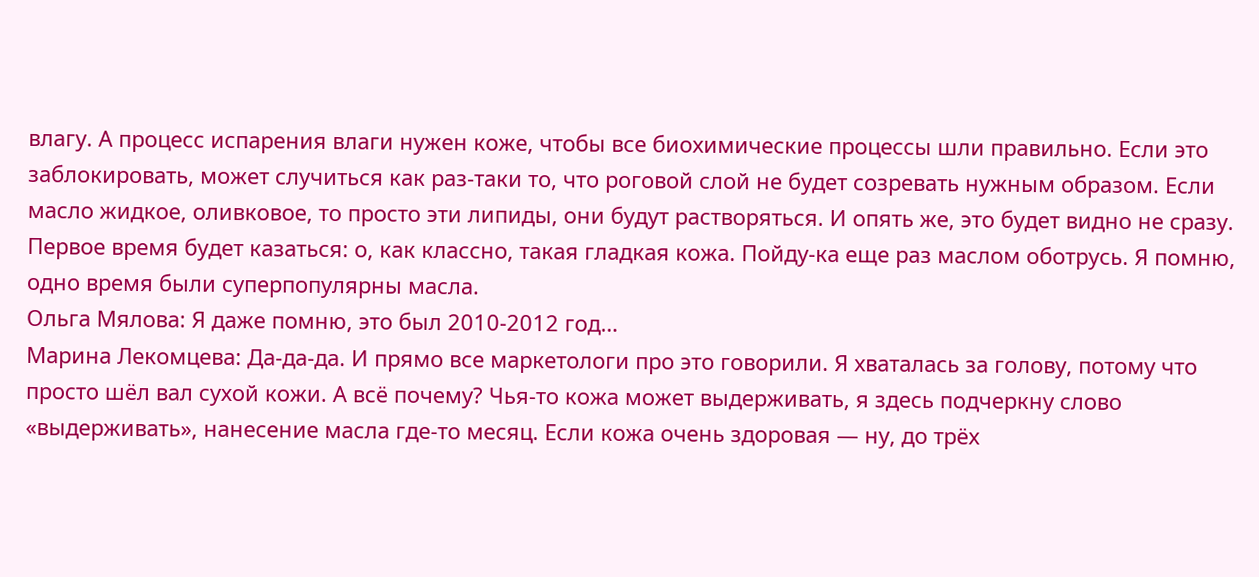влагу. А процесс испарения влаги нужен коже, чтобы все биохимические процессы шли правильно. Если это заблокировать, может случиться как раз-таки то, что роговой слой не будет созревать нужным образом. Если масло жидкое, оливковое, то просто эти липиды, они будут растворяться. И опять же, это будет видно не сразу. Первое время будет казаться: о, как классно, такая гладкая кожа. Пойду-ка еще раз маслом оботрусь. Я помню, одно время были суперпопулярны масла.
Ольга Мялова: Я даже помню, это был 2010-2012 год…
Марина Лекомцева: Да-да-да. И прямо все маркетологи про это говорили. Я хваталась за голову, потому что просто шёл вал сухой кожи. А всё почему? Чья-то кожа может выдерживать, я здесь подчеркну слово «выдерживать», нанесение масла где-то месяц. Если кожа очень здоровая — ну, до трёх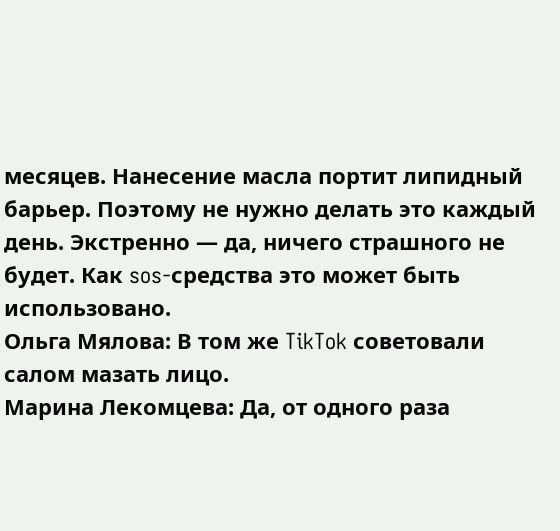месяцев. Нанесение масла портит липидный барьер. Поэтому не нужно делать это каждый день. Экстренно — да, ничего страшного не будет. Как sos-средства это может быть использовано.
Ольга Мялова: В том же TikTok советовали салом мазать лицо.
Марина Лекомцева: Да, от одного раза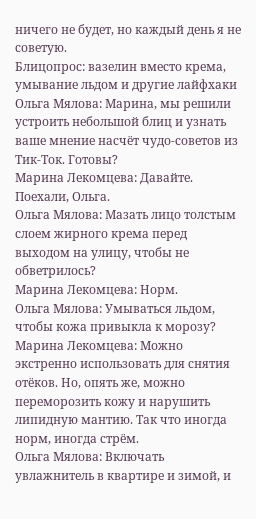ничего не будет, но каждый день я не советую.
Блицопрос: вазелин вместо крема, умывание льдом и другие лайфхаки
Ольга Мялова: Марина, мы решили устроить небольшой блиц и узнать ваше мнение насчёт чудо-советов из Тик-Ток. Готовы?
Марина Лекомцева: Давайте. Поехали, Ольга.
Ольга Мялова: Мазать лицо толстым слоем жирного крема перед выходом на улицу, чтобы не обветрилось?
Марина Лекомцева: Норм.
Ольга Мялова: Умываться льдом, чтобы кожа привыкла к морозу?
Марина Лекомцева: Можно экстренно использовать для снятия отёков. Но, опять же, можно переморозить кожу и нарушить липидную мантию. Так что иногда норм, иногда стрём.
Ольга Мялова: Включать увлажнитель в квартире и зимой, и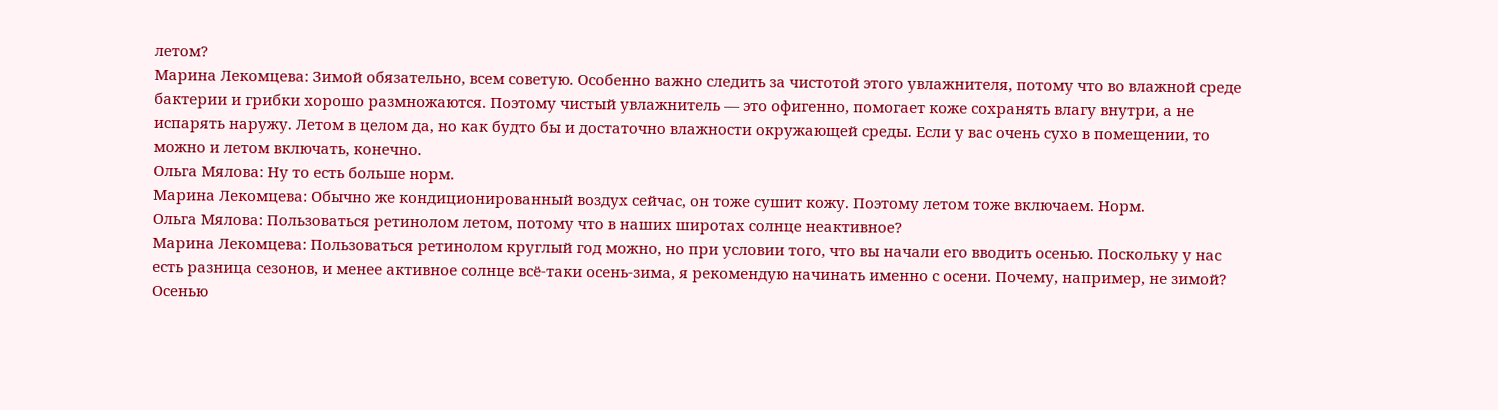летом?
Марина Лекомцева: Зимой обязательно, всем советую. Особенно важно следить за чистотой этого увлажнителя, потому что во влажной среде бактерии и грибки хорошо размножаются. Поэтому чистый увлажнитель — это офигенно, помогает коже сохранять влагу внутри, а не испарять наружу. Летом в целом да, но как будто бы и достаточно влажности окружающей среды. Если у вас очень сухо в помещении, то можно и летом включать, конечно.
Ольга Мялова: Ну то есть больше норм.
Марина Лекомцева: Обычно же кондиционированный воздух сейчас, он тоже сушит кожу. Поэтому летом тоже включаем. Норм.
Ольга Мялова: Пользоваться ретинолом летом, потому что в наших широтах солнце неактивное?
Марина Лекомцева: Пользоваться ретинолом круглый год можно, но при условии того, что вы начали его вводить осенью. Поскольку у нас есть разница сезонов, и менее активное солнце всё-таки осень-зима, я рекомендую начинать именно с осени. Почему, например, не зимой? Осенью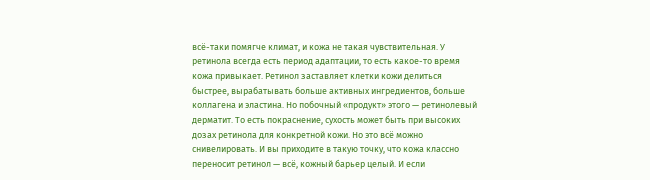всё-таки помягче климат, и кожа не такая чувствительная. У ретинола всегда есть период адаптации, то есть какое-то время кожа привыкает. Ретинол заставляет клетки кожи делиться быстрее, вырабатывать больше активных ингредиентов, больше коллагена и эластина. Но побочный «продукт» этого — ретинолевый дерматит. То есть покраснение, сухость может быть при высоких дозах ретинола для конкретной кожи. Но это всё можно снивелировать. И вы приходите в такую точку, что кожа классно переносит ретинол — всё, кожный барьер целый. И если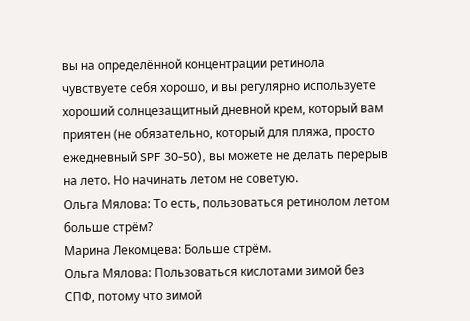вы на определённой концентрации ретинола чувствуете себя хорошо, и вы регулярно используете хороший солнцезащитный дневной крем, который вам приятен (не обязательно, который для пляжа, просто ежедневный SPF 30-50), вы можете не делать перерыв на лето. Но начинать летом не советую.
Ольга Мялова: То есть, пользоваться ретинолом летом больше стрём?
Марина Лекомцева: Больше стрём.
Ольга Мялова: Пользоваться кислотами зимой без СПФ, потому что зимой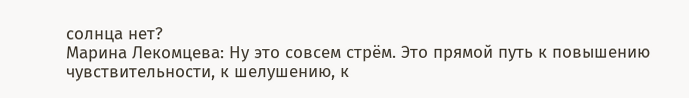солнца нет?
Марина Лекомцева: Ну это совсем стрём. Это прямой путь к повышению чувствительности, к шелушению, к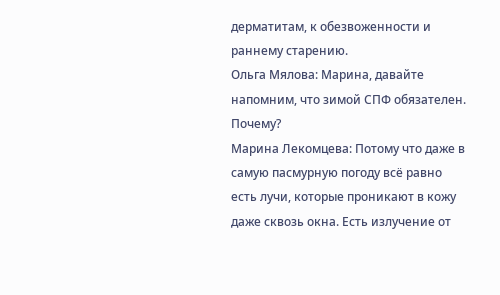дерматитам, к обезвоженности и раннему старению.
Ольга Мялова: Марина, давайте напомним, что зимой СПФ обязателен. Почему?
Марина Лекомцева: Потому что даже в самую пасмурную погоду всё равно есть лучи, которые проникают в кожу даже сквозь окна. Есть излучение от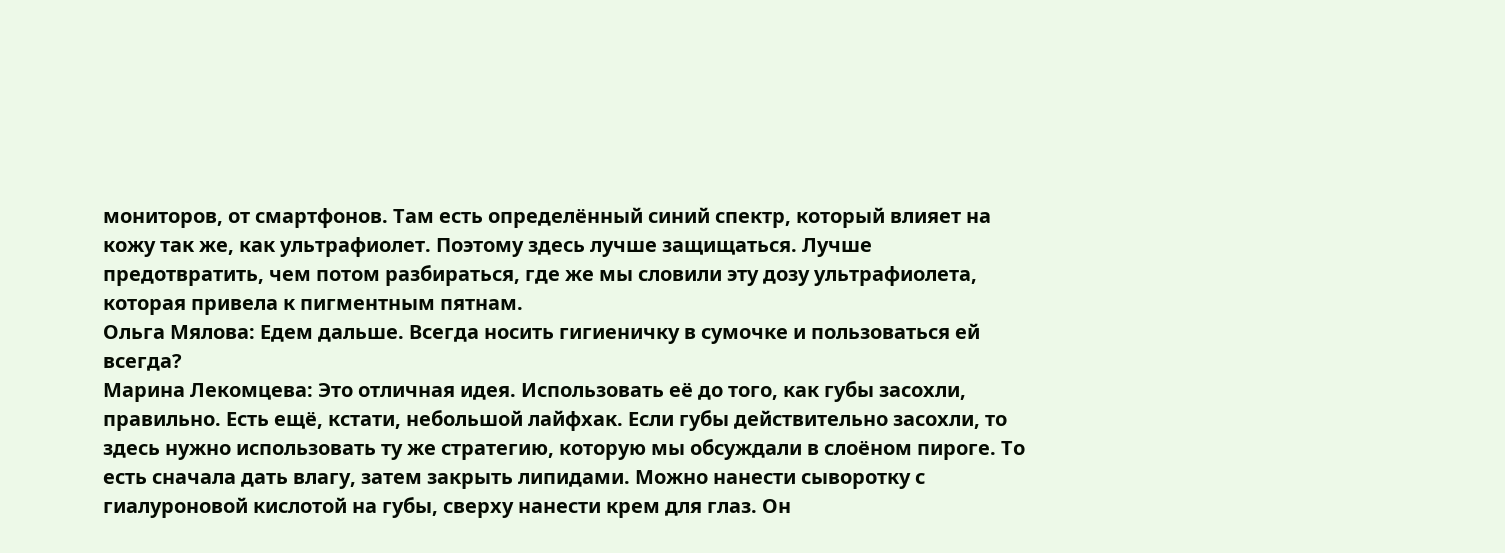мониторов, от смартфонов. Там есть определённый синий спектр, который влияет на кожу так же, как ультрафиолет. Поэтому здесь лучше защищаться. Лучше предотвратить, чем потом разбираться, где же мы словили эту дозу ультрафиолета, которая привела к пигментным пятнам.
Ольга Мялова: Едем дальше. Всегда носить гигиеничку в сумочке и пользоваться ей всегда?
Марина Лекомцева: Это отличная идея. Использовать её до того, как губы засохли, правильно. Есть ещё, кстати, небольшой лайфхак. Если губы действительно засохли, то здесь нужно использовать ту же стратегию, которую мы обсуждали в слоёном пироге. То есть сначала дать влагу, затем закрыть липидами. Можно нанести сыворотку с гиалуроновой кислотой на губы, сверху нанести крем для глаз. Он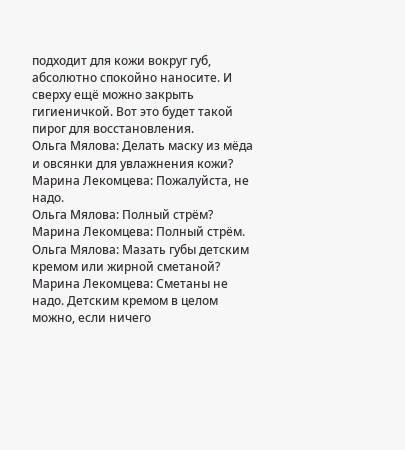подходит для кожи вокруг губ, абсолютно спокойно наносите. И сверху ещё можно закрыть гигиеничкой. Вот это будет такой пирог для восстановления.
Ольга Мялова: Делать маску из мёда и овсянки для увлажнения кожи?
Марина Лекомцева: Пожалуйста, не надо.
Ольга Мялова: Полный стрём?
Марина Лекомцева: Полный стрём.
Ольга Мялова: Мазать губы детским кремом или жирной сметаной?
Марина Лекомцева: Сметаны не надо. Детским кремом в целом можно, если ничего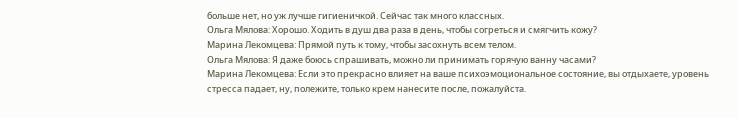больше нет, но уж лучше гигиеничкой. Сейчас так много классных.
Ольга Мялова: Хорошо. Ходить в душ два раза в день, чтобы согреться и смягчить кожу?
Марина Лекомцева: Прямой путь к тому, чтобы засохнуть всем телом.
Ольга Мялова: Я даже боюсь спрашивать, можно ли принимать горячую ванну часами?
Марина Лекомцева: Если это прекрасно влияет на ваше психоэмоциональное состояние, вы отдыхаете, уровень стресса падает, ну, полежите, только крем нанесите после, пожалуйста.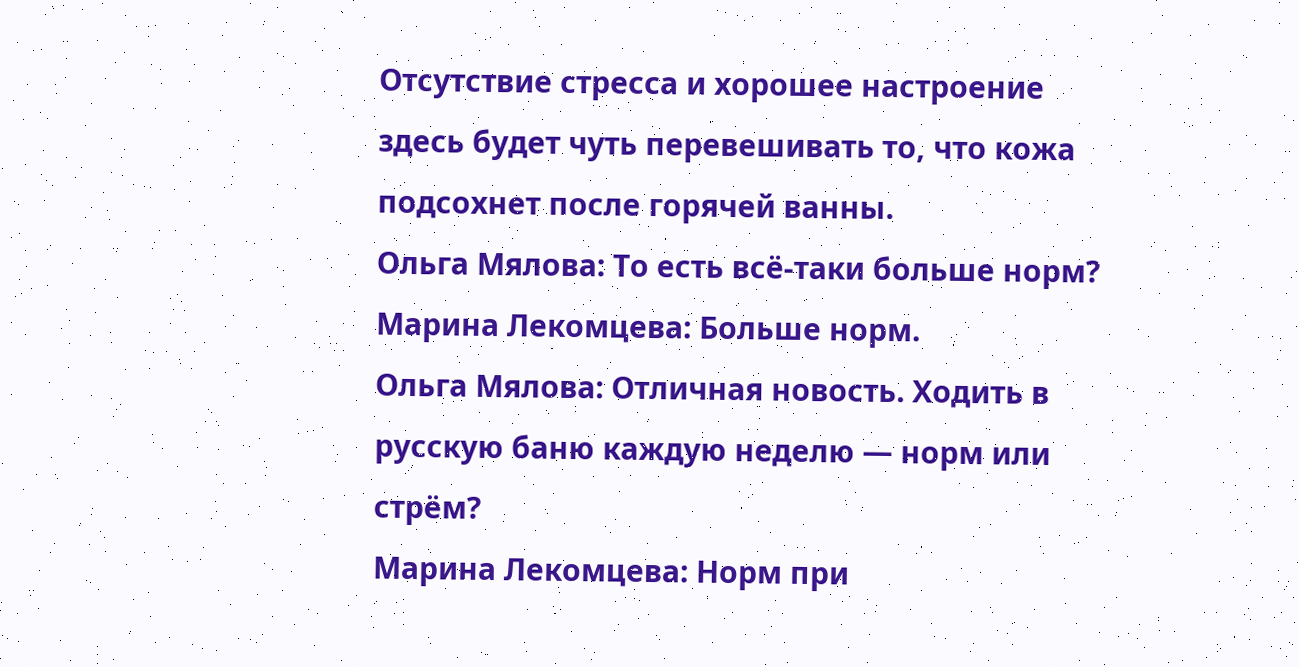Отсутствие стресса и хорошее настроение здесь будет чуть перевешивать то, что кожа подсохнет после горячей ванны.
Ольга Мялова: То есть всё-таки больше норм?
Марина Лекомцева: Больше норм.
Ольга Мялова: Отличная новость. Ходить в русскую баню каждую неделю — норм или стрём?
Марина Лекомцева: Норм при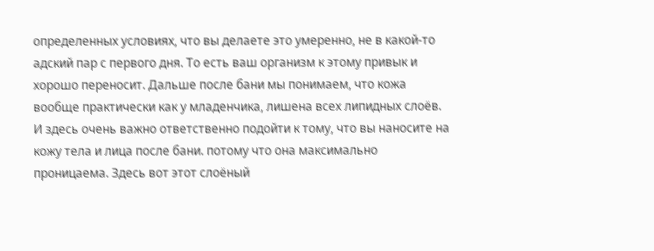определенных условиях, что вы делаете это умеренно, не в какой-то адский пар с первого дня. То есть ваш организм к этому привык и хорошо переносит. Дальше после бани мы понимаем, что кожа вообще практически как у младенчика, лишена всех липидных слоёв. И здесь очень важно ответственно подойти к тому, что вы наносите на кожу тела и лица после бани. потому что она максимально проницаема. Здесь вот этот слоёный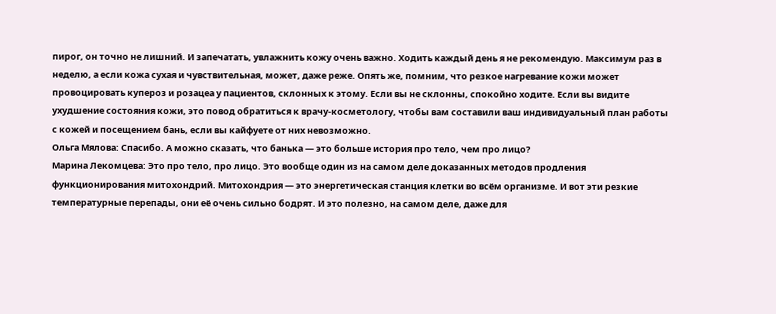пирог, он точно не лишний. И запечатать, увлажнить кожу очень важно. Ходить каждый день я не рекомендую. Максимум раз в неделю, а если кожа сухая и чувствительная, может, даже реже. Опять же, помним, что резкое нагревание кожи может провоцировать купероз и розацеа у пациентов, склонных к этому. Если вы не склонны, спокойно ходите. Если вы видите ухудшение состояния кожи, это повод обратиться к врачу-косметологу, чтобы вам составили ваш индивидуальный план работы с кожей и посещением бань, если вы кайфуете от них невозможно.
Ольга Мялова: Спасибо. А можно сказать, что банька — это больше история про тело, чем про лицо?
Марина Лекомцева: Это про тело, про лицо. Это вообще один из на самом деле доказанных методов продления функционирования митохондрий. Митохондрия — это энергетическая станция клетки во всём организме. И вот эти резкие температурные перепады, они её очень сильно бодрят. И это полезно, на самом деле, даже для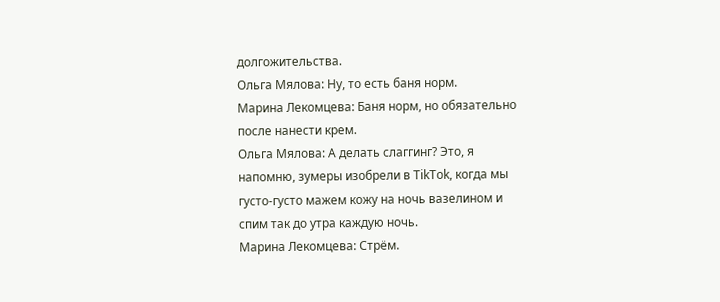долгожительства.
Ольга Мялова: Ну, то есть баня норм.
Марина Лекомцева: Баня норм, но обязательно после нанести крем.
Ольга Мялова: А делать слаггинг? Это, я напомню, зумеры изобрели в TikTok, когда мы густо-густо мажем кожу на ночь вазелином и спим так до утра каждую ночь.
Марина Лекомцева: Стрём.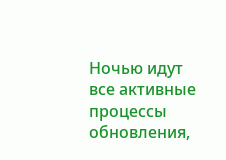Ночью идут все активные процессы обновления,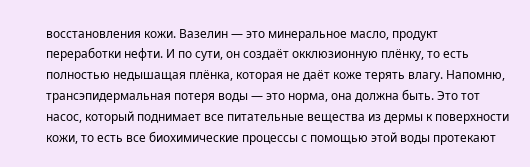восстановления кожи. Вазелин — это минеральное масло, продукт переработки нефти. И по сути, он создаёт окклюзионную плёнку, то есть полностью недышащая плёнка, которая не даёт коже терять влагу. Напомню, трансэпидермальная потеря воды — это норма, она должна быть. Это тот насос, который поднимает все питательные вещества из дермы к поверхности кожи, то есть все биохимические процессы с помощью этой воды протекают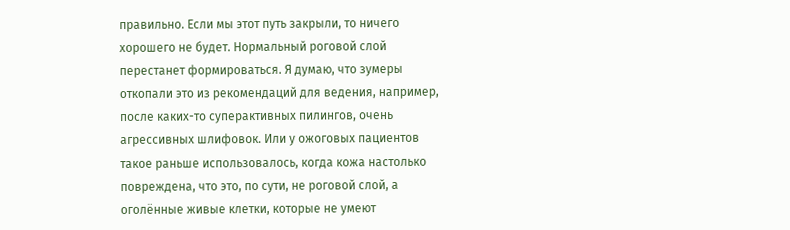правильно. Если мы этот путь закрыли, то ничего хорошего не будет. Нормальный роговой слой перестанет формироваться. Я думаю, что зумеры откопали это из рекомендаций для ведения, например, после каких-то суперактивных пилингов, очень агрессивных шлифовок. Или у ожоговых пациентов такое раньше использовалось, когда кожа настолько повреждена, что это, по сути, не роговой слой, а оголённые живые клетки, которые не умеют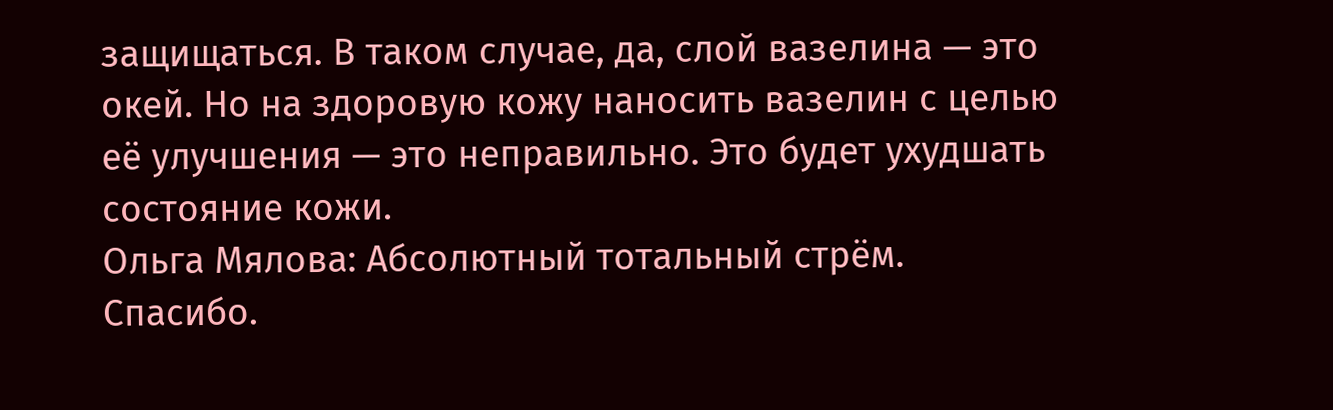защищаться. В таком случае, да, слой вазелина — это окей. Но на здоровую кожу наносить вазелин с целью её улучшения — это неправильно. Это будет ухудшать состояние кожи.
Ольга Мялова: Абсолютный тотальный стрём. Спасибо.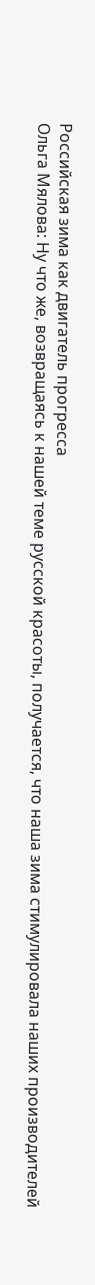Российская зима как двигатель прогресса
Ольга Мялова: Ну что же, возвращаясь к нашей теме русской красоты, получается, что наша зима стимулировала наших производителей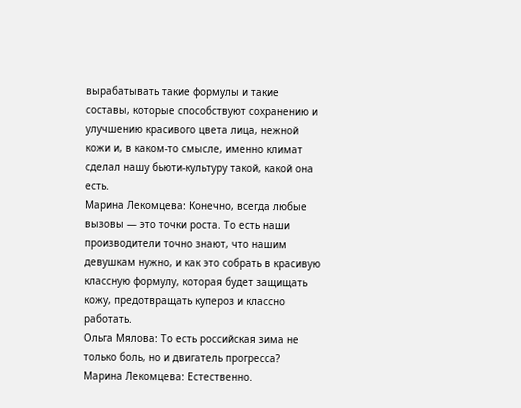вырабатывать такие формулы и такие составы, которые способствуют сохранению и улучшению красивого цвета лица, нежной кожи и, в каком-то смысле, именно климат сделал нашу бьюти-культуру такой, какой она есть.
Марина Лекомцева: Конечно, всегда любые вызовы — это точки роста. То есть наши производители точно знают, что нашим девушкам нужно, и как это собрать в красивую классную формулу, которая будет защищать кожу, предотвращать купероз и классно работать.
Ольга Мялова: То есть российская зима не только боль, но и двигатель прогресса?
Марина Лекомцева: Естественно.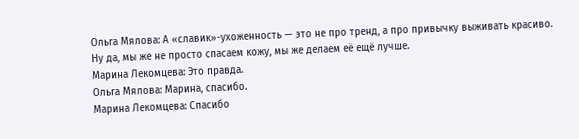Ольга Мялова: А «славик»-ухоженность — это не про тренд, а про привычку выживать красиво. Ну да, мы же не просто спасаем кожу, мы же делаем её ещё лучше.
Марина Лекомцева: Это правда.
Ольга Мялова: Марина, спасибо.
Марина Лекомцева: Спасибо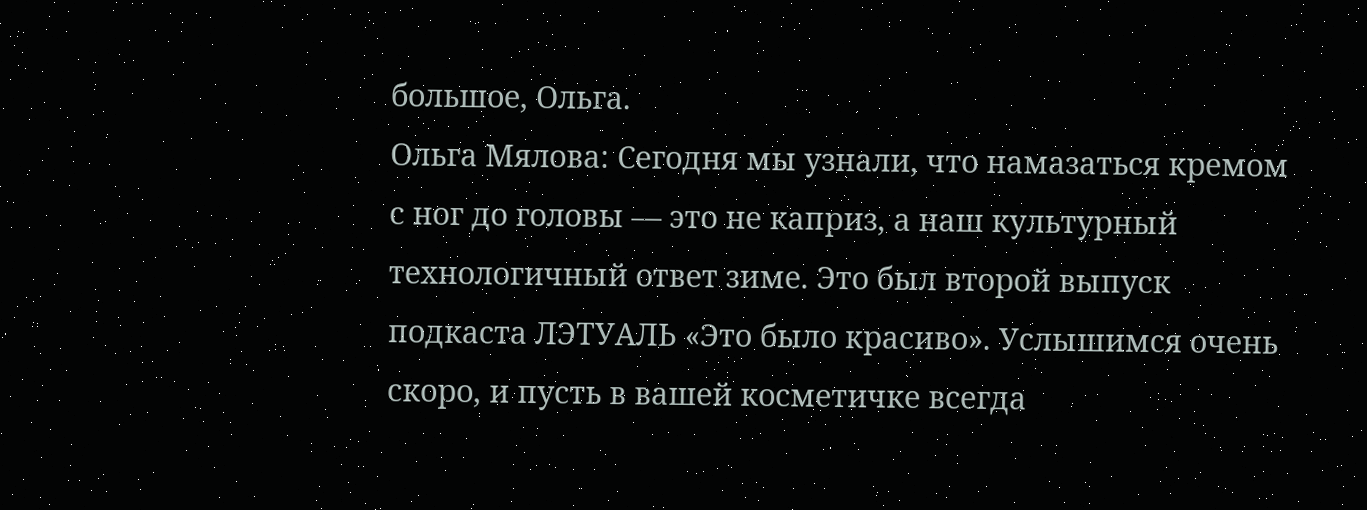большое, Ольга.
Ольга Мялова: Сегодня мы узнали, что намазаться кремом с ног до головы — это не каприз, а наш культурный технологичный ответ зиме. Это был второй выпуск подкаста ЛЭТУАЛЬ «Это было красиво». Услышимся очень скоро, и пусть в вашей косметичке всегда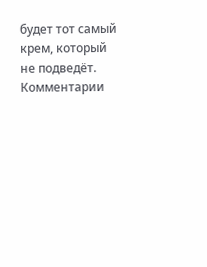будет тот самый крем, который не подведёт.
Комментарии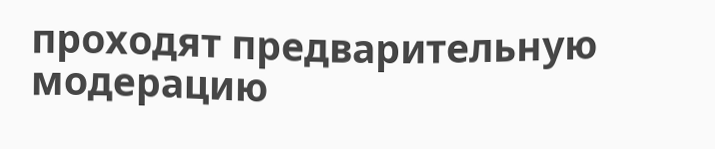проходят предварительную модерацию